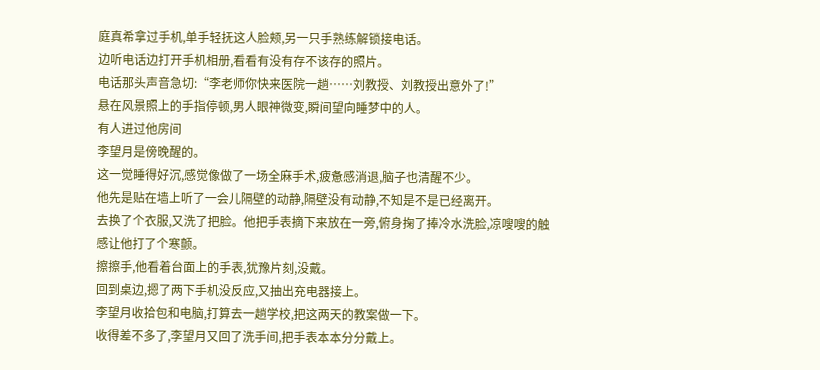庭真希拿过手机,单手轻抚这人脸颊,另一只手熟练解锁接电话。
边听电话边打开手机相册,看看有没有存不该存的照片。
电话那头声音急切:“李老师你快来医院一趟……刘教授、刘教授出意外了!”
悬在风景照上的手指停顿,男人眼神微变,瞬间望向睡梦中的人。
有人进过他房间
李望月是傍晚醒的。
这一觉睡得好沉,感觉像做了一场全麻手术,疲惫感消退,脑子也清醒不少。
他先是贴在墙上听了一会儿隔壁的动静,隔壁没有动静,不知是不是已经离开。
去换了个衣服,又洗了把脸。他把手表摘下来放在一旁,俯身掬了捧冷水洗脸,凉嗖嗖的触感让他打了个寒颤。
擦擦手,他看着台面上的手表,犹豫片刻,没戴。
回到桌边,摁了两下手机没反应,又抽出充电器接上。
李望月收拾包和电脑,打算去一趟学校,把这两天的教案做一下。
收得差不多了,李望月又回了洗手间,把手表本本分分戴上。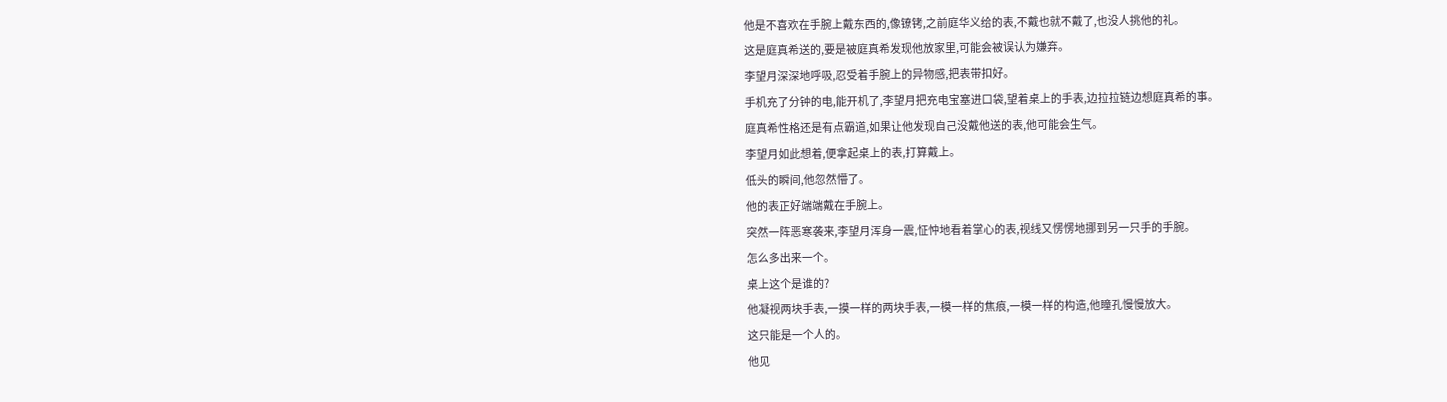他是不喜欢在手腕上戴东西的,像镣铐,之前庭华义给的表,不戴也就不戴了,也没人挑他的礼。
这是庭真希送的,要是被庭真希发现他放家里,可能会被误认为嫌弃。
李望月深深地呼吸,忍受着手腕上的异物感,把表带扣好。
手机充了分钟的电,能开机了,李望月把充电宝塞进口袋,望着桌上的手表,边拉拉链边想庭真希的事。
庭真希性格还是有点霸道,如果让他发现自己没戴他送的表,他可能会生气。
李望月如此想着,便拿起桌上的表,打算戴上。
低头的瞬间,他忽然懵了。
他的表正好端端戴在手腕上。
突然一阵恶寒袭来,李望月浑身一震,怔忡地看着掌心的表,视线又愣愣地挪到另一只手的手腕。
怎么多出来一个。
桌上这个是谁的?
他凝视两块手表,一摸一样的两块手表,一模一样的焦痕,一模一样的构造,他瞳孔慢慢放大。
这只能是一个人的。
他见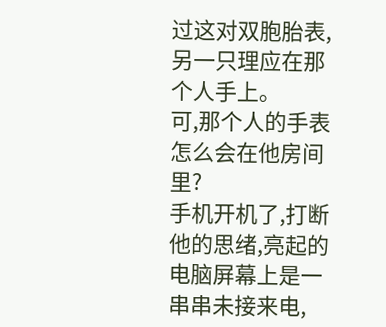过这对双胞胎表,另一只理应在那个人手上。
可,那个人的手表怎么会在他房间里?
手机开机了,打断他的思绪,亮起的电脑屏幕上是一串串未接来电,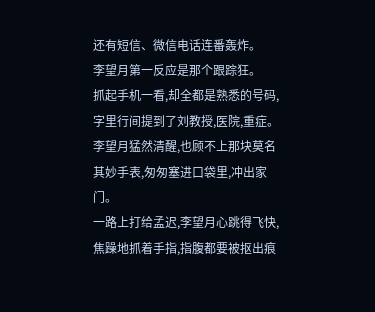还有短信、微信电话连番轰炸。
李望月第一反应是那个跟踪狂。
抓起手机一看,却全都是熟悉的号码,字里行间提到了刘教授,医院,重症。
李望月猛然清醒,也顾不上那块莫名其妙手表,匆匆塞进口袋里,冲出家门。
一路上打给孟迟,李望月心跳得飞快,焦躁地抓着手指,指腹都要被抠出痕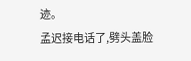迹。
孟迟接电话了,劈头盖脸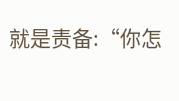就是责备:“你怎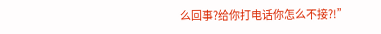么回事?给你打电话你怎么不接?!”